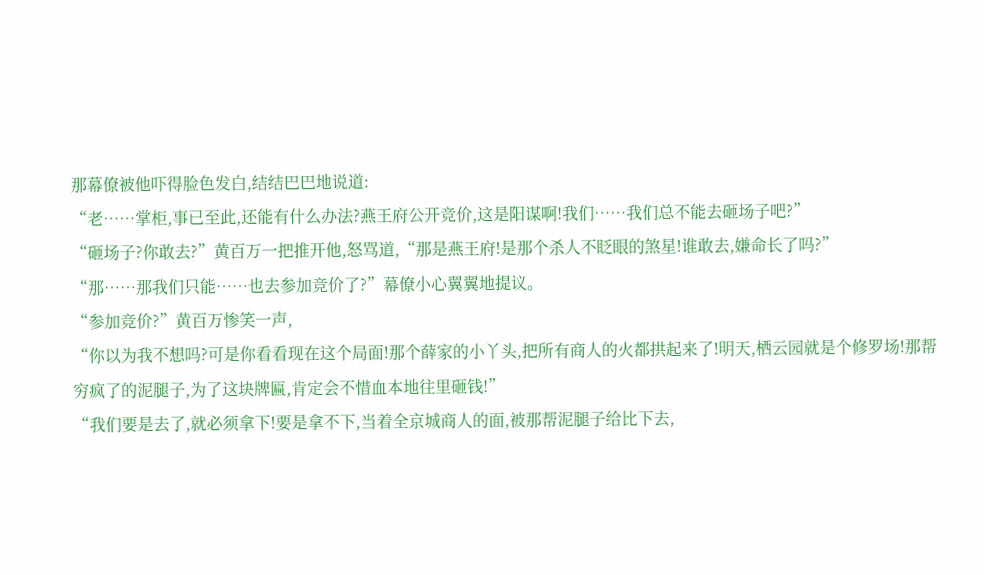那幕僚被他吓得脸色发白,结结巴巴地说道:
“老……掌柜,事已至此,还能有什么办法?燕王府公开竞价,这是阳谋啊!我们……我们总不能去砸场子吧?”
“砸场子?你敢去?”黄百万一把推开他,怒骂道,“那是燕王府!是那个杀人不眨眼的煞星!谁敢去,嫌命长了吗?”
“那……那我们只能……也去参加竞价了?”幕僚小心翼翼地提议。
“参加竞价?”黄百万惨笑一声,
“你以为我不想吗?可是你看看现在这个局面!那个薛家的小丫头,把所有商人的火都拱起来了!明天,栖云园就是个修罗场!那帮穷疯了的泥腿子,为了这块牌匾,肯定会不惜血本地往里砸钱!”
“我们要是去了,就必须拿下!要是拿不下,当着全京城商人的面,被那帮泥腿子给比下去,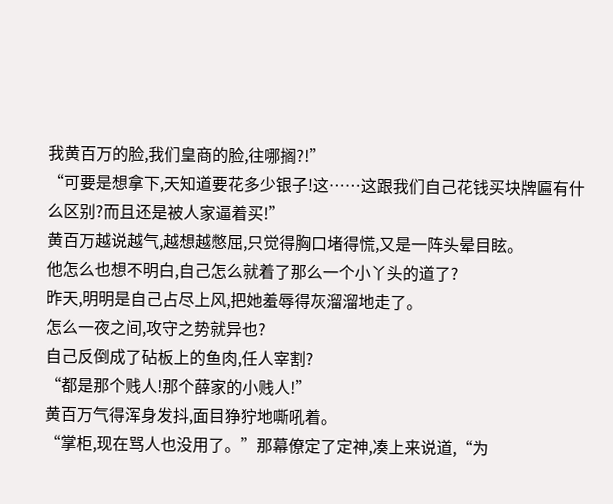我黄百万的脸,我们皇商的脸,往哪搁?!”
“可要是想拿下,天知道要花多少银子!这……这跟我们自己花钱买块牌匾有什么区别?而且还是被人家逼着买!”
黄百万越说越气,越想越憋屈,只觉得胸口堵得慌,又是一阵头晕目眩。
他怎么也想不明白,自己怎么就着了那么一个小丫头的道了?
昨天,明明是自己占尽上风,把她羞辱得灰溜溜地走了。
怎么一夜之间,攻守之势就异也?
自己反倒成了砧板上的鱼肉,任人宰割?
“都是那个贱人!那个薛家的小贱人!”
黄百万气得浑身发抖,面目狰狞地嘶吼着。
“掌柜,现在骂人也没用了。”那幕僚定了定神,凑上来说道,“为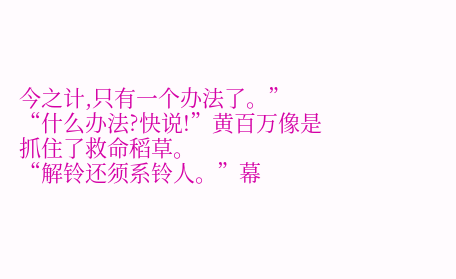今之计,只有一个办法了。”
“什么办法?快说!”黄百万像是抓住了救命稻草。
“解铃还须系铃人。”幕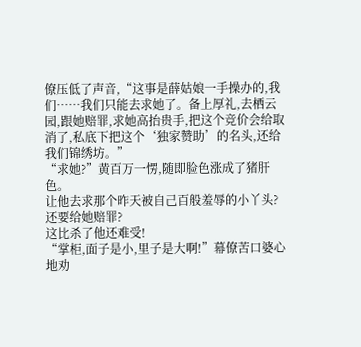僚压低了声音,“这事是薛姑娘一手操办的,我们……我们只能去求她了。备上厚礼,去栖云园,跟她赔罪,求她高抬贵手,把这个竞价会给取消了,私底下把这个‘独家赞助’的名头,还给我们锦绣坊。”
“求她?”黄百万一愣,随即脸色涨成了猪肝色。
让他去求那个昨天被自己百般羞辱的小丫头?
还要给她赔罪?
这比杀了他还难受!
“掌柜,面子是小,里子是大啊!”幕僚苦口婆心地劝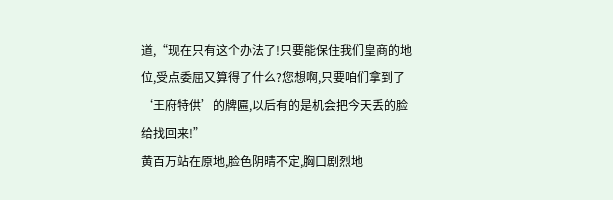道,“现在只有这个办法了!只要能保住我们皇商的地位,受点委屈又算得了什么?您想啊,只要咱们拿到了‘王府特供’的牌匾,以后有的是机会把今天丢的脸给找回来!”
黄百万站在原地,脸色阴晴不定,胸口剧烈地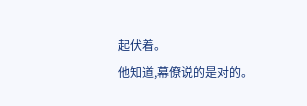起伏着。
他知道,幕僚说的是对的。